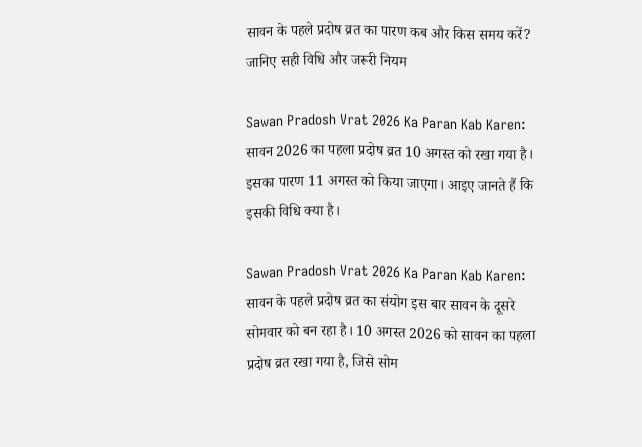सावन के पहले प्रदोष व्रत का पारण कब और किस समय करें? जानिए सही विधि और जरूरी नियम

Sawan Pradosh Vrat 2026 Ka Paran Kab Karen: सावन 2026 का पहला प्रदोष व्रत 10 अगस्त को रखा गया है। इसका पारण 11 अगस्त को किया जाएगा। आइए जानते हैं कि इसकी विधि क्या है।

Sawan Pradosh Vrat 2026 Ka Paran Kab Karen: सावन के पहले प्रदोष व्रत का संयोग इस बार सावन के दूसरे सोमवार को बन रहा है। 10 अगस्त 2026 को सावन का पहला प्रदोष व्रत रखा गया है, जिसे सोम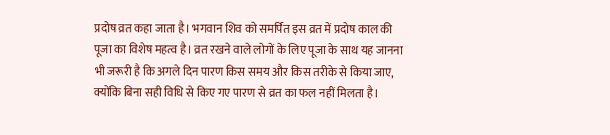प्रदोष व्रत कहा जाता है। भगवान शिव को समर्पित इस व्रत में प्रदोष काल की पूजा का विशेष महत्व है। व्रत रखने वाले लोगों के लिए पूजा के साथ यह जानना भी जरूरी है कि अगले दिन पारण किस समय और किस तरीके से किया जाए, क्योंकि बिना सही विधि से किए गए पारण से व्रत का फल नहीं मिलता है।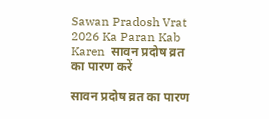Sawan Pradosh Vrat 2026 Ka Paran Kab Karen  सावन प्रदोष व्रत का पारण करें

सावन प्रदोष व्रत का पारण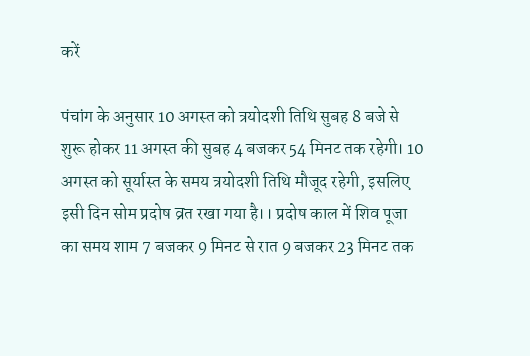करें

पंचांग के अनुसार 10 अगस्त को त्रयोदशी तिथि सुबह 8 बजे से शुरू होकर 11 अगस्त की सुबह 4 बजकर 54 मिनट तक रहेगी। 10 अगस्त को सूर्यास्त के समय त्रयोदशी तिथि मौजूद रहेगी, इसलिए इसी दिन सोम प्रदोष व्रत रखा गया है।। प्रदोष काल में शिव पूजा का समय शाम 7 बजकर 9 मिनट से रात 9 बजकर 23 मिनट तक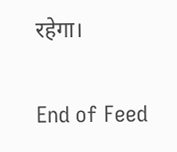रहेगा।

End of Feed